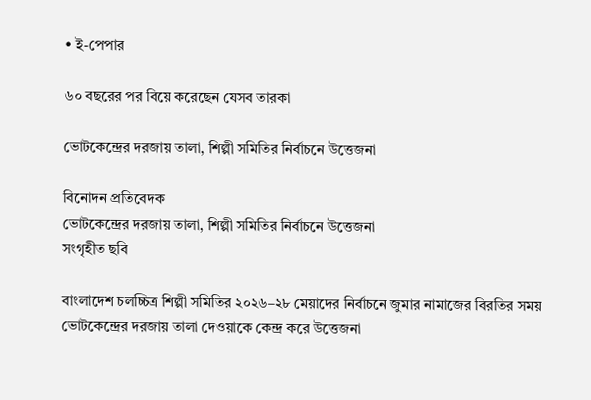• ই-পেপার

৬০ বছরের পর বিয়ে করেছেন যেসব তারকা

ভোটকেন্দ্রের দরজায় তালা, শিল্পী সমিতির নির্বাচনে উত্তেজনা

বিনোদন প্রতিবেদক
ভোটকেন্দ্রের দরজায় তালা, শিল্পী সমিতির নির্বাচনে উত্তেজনা
সংগৃহীত ছবি

বাংলাদেশ চলচ্চিত্র শিল্পী সমিতির ২০২৬–২৮ মেয়াদের নির্বাচনে জুমার নামাজের বিরতির সময় ভোটকেন্দ্রের দরজায় তালা দেওয়াকে কেন্দ্র করে উত্তেজনা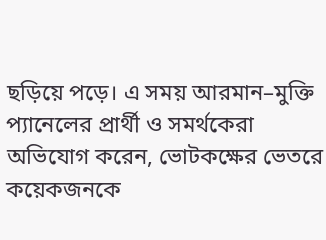ছড়িয়ে পড়ে। এ সময় আরমান–মুক্তি প্যানেলের প্রার্থী ও সমর্থকেরা অভিযোগ করেন, ভোটকক্ষের ভেতরে কয়েকজনকে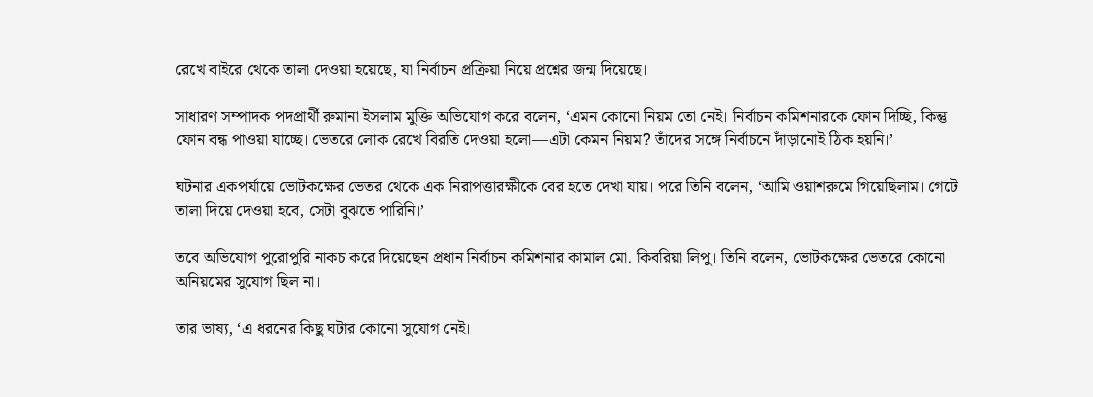রেখে বাইরে থেকে তালা দেওয়া হয়েছে, যা নির্বাচন প্রক্রিয়া নিয়ে প্রশ্নের জন্ম দিয়েছে।

সাধারণ সম্পাদক পদপ্রার্থী রুমানা ইসলাম মুক্তি অভিযোগ করে বলেন, ‘এমন কোনো নিয়ম তো নেই। নির্বাচন কমিশনারকে ফোন দিচ্ছি, কিন্তু ফোন বন্ধ পাওয়া যাচ্ছে। ভেতরে লোক রেখে বিরতি দেওয়া হলো—এটা কেমন নিয়ম? তাঁদের সঙ্গে নির্বাচনে দাঁড়ানোই ঠিক হয়নি।’

ঘটনার একপর্যায়ে ভোটকক্ষের ভেতর থেকে এক নিরাপত্তারক্ষীকে বের হতে দেখা যায়। পরে তিনি বলেন, ‘আমি ওয়াশরুমে গিয়েছিলাম। গেটে তালা দিয়ে দেওয়া হবে, সেটা বুঝতে পারিনি।’

তবে অভিযোগ পুরোপুরি নাকচ করে দিয়েছেন প্রধান নির্বাচন কমিশনার কামাল মো. কিবরিয়া লিপু। তিনি বলেন, ভোটকক্ষের ভেতরে কোনো অনিয়মের সুযোগ ছিল না।

তার ভাষ্য, ‘এ ধরনের কিছু ঘটার কোনো সুযোগ নেই।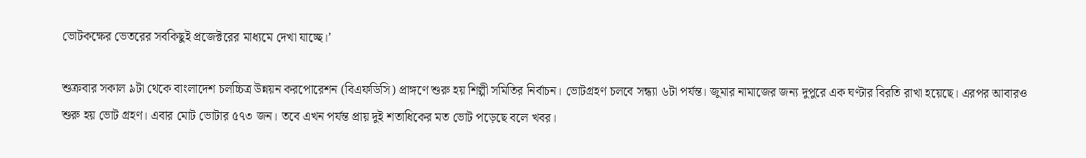ভোটকক্ষের ভেতরের সবকিছুই প্রজেক্টরের মাধ্যমে দেখা যাচ্ছে।’

শুক্রবার সকাল ৯টা থেকে বাংলাদেশ চলচ্চিত্র উন্নয়ন করপোরেশন (বিএফডিসি) প্রাঙ্গণে শুরু হয় শিল্পী সমিতির নির্বাচন। ভোটগ্রহণ চলবে সন্ধ্যা ৬টা পর্যন্ত। জুমার নামাজের জন্য দুপুরে এক ঘণ্টার বিরতি রাখা হয়েছে। এরপর আবারও শুরু হয় ভোট গ্রহণ। এবার মোট ভোটার ৫৭৩ জন। তবে এখন পর্যন্ত প্রায় দুই শতাধিকের মত ভোট পড়েছে বলে খবর।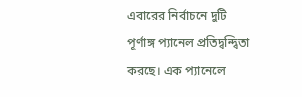এবারের নির্বাচনে দুটি পূর্ণাঙ্গ প্যানেল প্রতিদ্বন্দ্বিতা করছে। এক প্যানেলে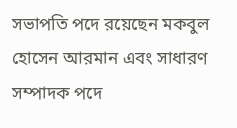সভাপতি পদে রয়েছেন মকবুল হোসেন আরমান এবং সাধারণ সম্পাদক পদে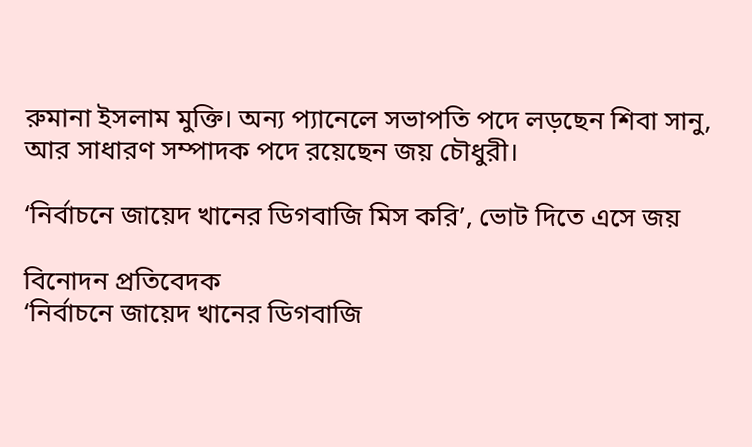রুমানা ইসলাম মুক্তি। অন্য প্যানেলে সভাপতি পদে লড়ছেন শিবা সানু, আর সাধারণ সম্পাদক পদে রয়েছেন জয় চৌধুরী।

‘নির্বাচনে জায়েদ খানের ডিগবাজি মিস করি’, ভোট দিতে এসে জয়

বিনোদন প্রতিবেদক
‘নির্বাচনে জায়েদ খানের ডিগবাজি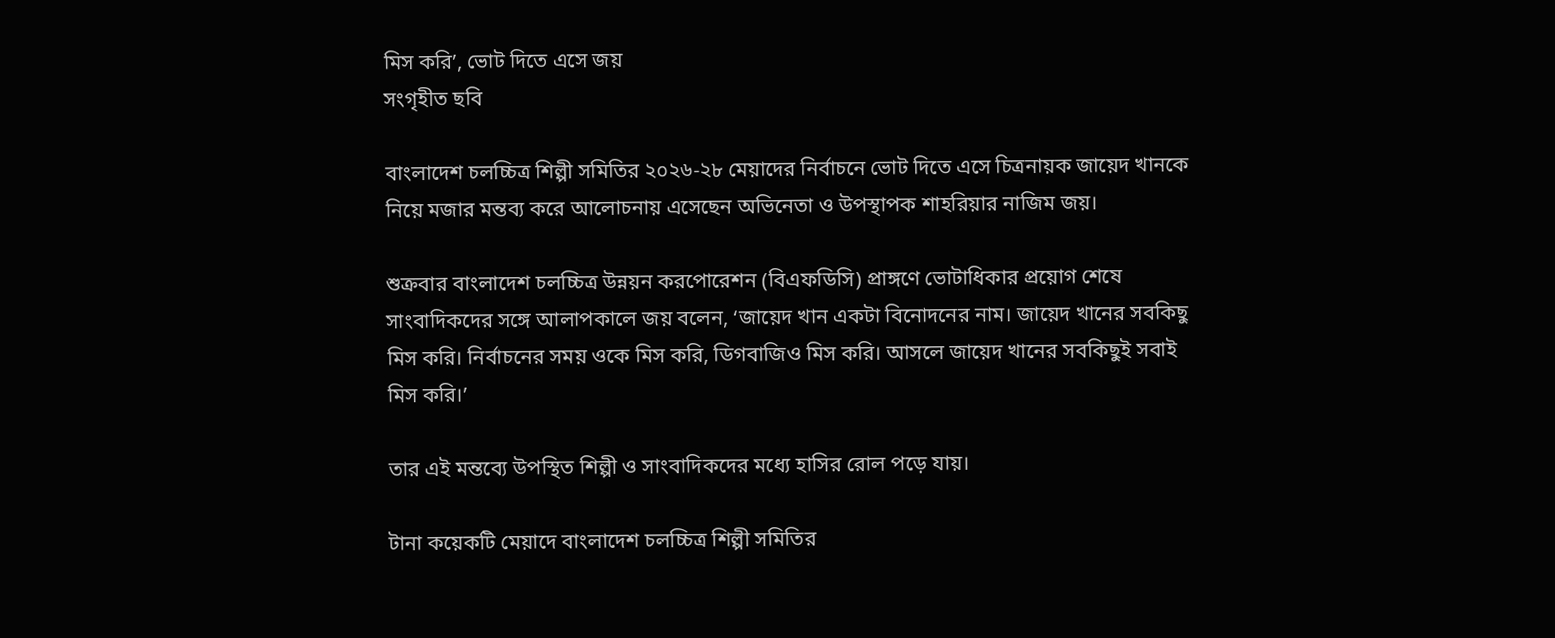মিস করি’, ভোট দিতে এসে জয়
সংগৃহীত ছবি

বাংলাদেশ চলচ্চিত্র শিল্পী সমিতির ২০২৬-২৮ মেয়াদের নির্বাচনে ভোট দিতে এসে চিত্রনায়ক জায়েদ খানকে নিয়ে মজার মন্তব্য করে আলোচনায় এসেছেন অভিনেতা ও উপস্থাপক শাহরিয়ার নাজিম জয়।

শুক্রবার বাংলাদেশ চলচ্চিত্র উন্নয়ন করপোরেশন (বিএফডিসি) প্রাঙ্গণে ভোটাধিকার প্রয়োগ শেষে সাংবাদিকদের সঙ্গে আলাপকালে জয় বলেন, ‘জায়েদ খান একটা বিনোদনের নাম। জায়েদ খানের সবকিছু মিস করি। নির্বাচনের সময় ওকে মিস করি, ডিগবাজিও মিস করি। আসলে জায়েদ খানের সবকিছুই সবাই মিস করি।’

তার এই মন্তব্যে উপস্থিত শিল্পী ও সাংবাদিকদের মধ্যে হাসির রোল পড়ে যায়।

টানা কয়েকটি মেয়াদে বাংলাদেশ চলচ্চিত্র শিল্পী সমিতির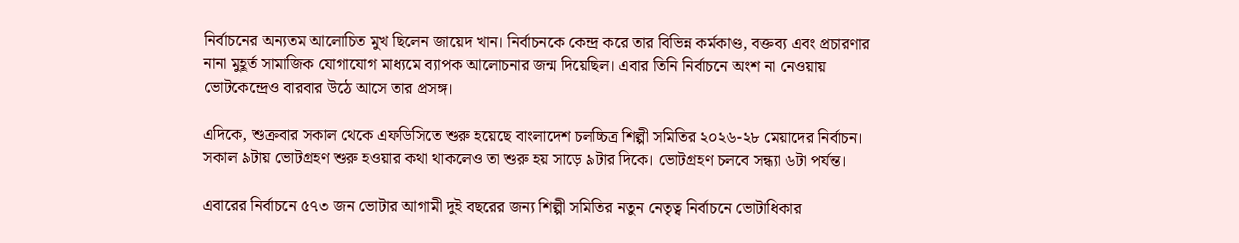নির্বাচনের অন্যতম আলোচিত মুখ ছিলেন জায়েদ খান। নির্বাচনকে কেন্দ্র করে তার বিভিন্ন কর্মকাণ্ড, বক্তব্য এবং প্রচারণার নানা মুহূর্ত সামাজিক যোগাযোগ মাধ্যমে ব্যাপক আলোচনার জন্ম দিয়েছিল। এবার তিনি নির্বাচনে অংশ না নেওয়ায় ভোটকেন্দ্রেও বারবার উঠে আসে তার প্রসঙ্গ।

এদিকে, শুক্রবার সকাল থেকে এফডিসিতে শুরু হয়েছে বাংলাদেশ চলচ্চিত্র শিল্পী সমিতির ২০২৬-২৮ মেয়াদের নির্বাচন। সকাল ৯টায় ভোটগ্রহণ শুরু হওয়ার কথা থাকলেও তা শুরু হয় সাড়ে ৯টার দিকে। ভোটগ্রহণ চলবে সন্ধ্যা ৬টা পর্যন্ত।

এবারের নির্বাচনে ৫৭৩ জন ভোটার আগামী দুই বছরের জন্য শিল্পী সমিতির নতুন নেতৃত্ব নির্বাচনে ভোটাধিকার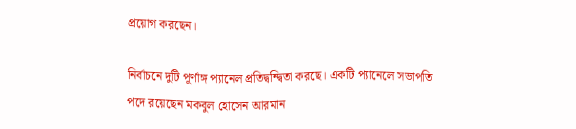প্রয়োগ করছেন।

নির্বাচনে দুটি পূর্ণাঙ্গ প্যানেল প্রতিদ্বন্দ্বিতা করছে। একটি প্যানেলে সভাপতি পদে রয়েছেন মকবুল হোসেন আরমান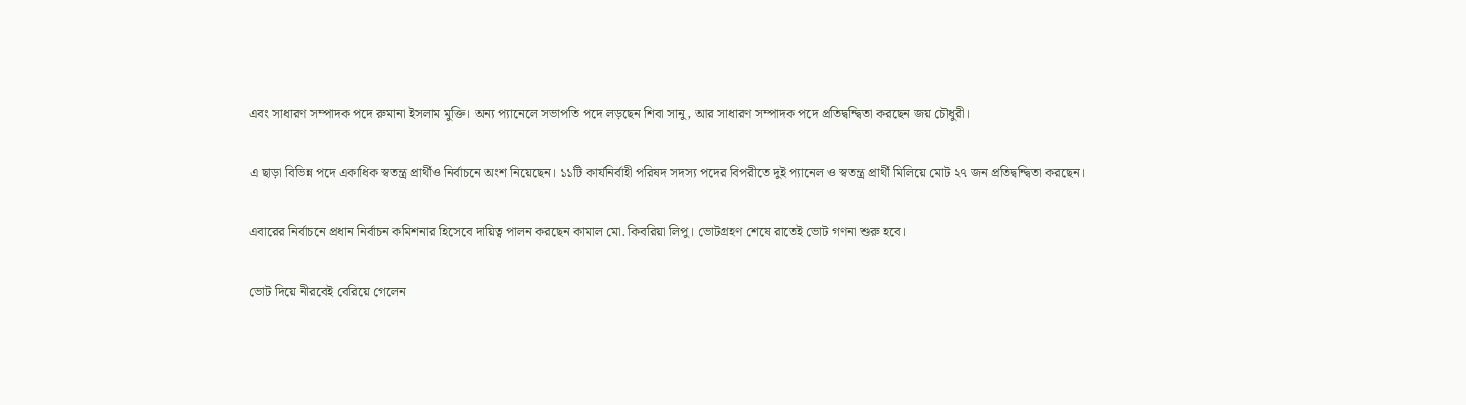এবং সাধারণ সম্পাদক পদে রুমানা ইসলাম মুক্তি। অন্য প্যানেলে সভাপতি পদে লড়ছেন শিবা সানু, আর সাধারণ সম্পাদক পদে প্রতিদ্বন্দ্বিতা করছেন জয় চৌধুরী।

এ ছাড়া বিভিন্ন পদে একাধিক স্বতন্ত্র প্রার্থীও নির্বাচনে অংশ নিয়েছেন। ১১টি কার্যনির্বাহী পরিষদ সদস্য পদের বিপরীতে দুই প্যানেল ও স্বতন্ত্র প্রার্থী মিলিয়ে মোট ২৭ জন প্রতিদ্বন্দ্বিতা করছেন।

এবারের নির্বাচনে প্রধান নির্বাচন কমিশনার হিসেবে দায়িত্ব পালন করছেন কামাল মো. কিবরিয়া লিপু। ভোটগ্রহণ শেষে রাতেই ভোট গণনা শুরু হবে।

ভোট দিয়ে নীরবেই বেরিয়ে গেলেন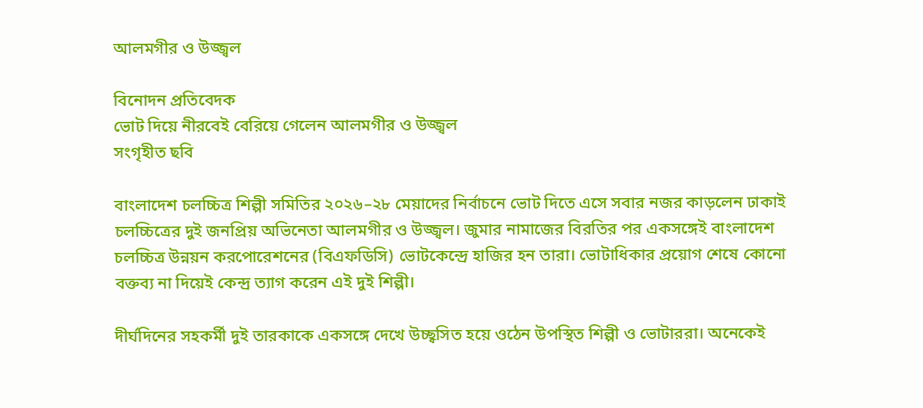আলমগীর ও উজ্জ্বল

বিনোদন প্রতিবেদক
ভোট দিয়ে নীরবেই বেরিয়ে গেলেন আলমগীর ও উজ্জ্বল
সংগৃহীত ছবি

বাংলাদেশ চলচ্চিত্র শিল্পী সমিতির ২০২৬–২৮ মেয়াদের নির্বাচনে ভোট দিতে এসে সবার নজর কাড়লেন ঢাকাই চলচ্চিত্রের দুই জনপ্রিয় অভিনেতা আলমগীর ও উজ্জ্বল। জুমার নামাজের বিরতির পর একসঙ্গেই বাংলাদেশ চলচ্চিত্র উন্নয়ন করপোরেশনের (বিএফডিসি) ভোটকেন্দ্রে হাজির হন তারা। ভোটাধিকার প্রয়োগ শেষে কোনো বক্তব্য না দিয়েই কেন্দ্র ত্যাগ করেন এই দুই শিল্পী।

দীর্ঘদিনের সহকর্মী দুই তারকাকে একসঙ্গে দেখে উচ্ছ্বসিত হয়ে ওঠেন উপস্থিত শিল্পী ও ভোটাররা। অনেকেই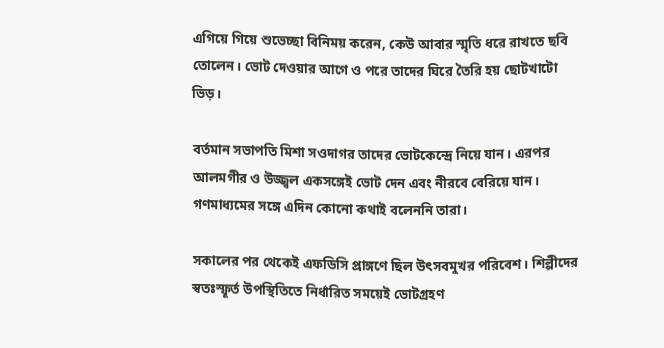এগিয়ে গিয়ে শুভেচ্ছা বিনিময় করেন, কেউ আবার স্মৃতি ধরে রাখতে ছবি তোলেন। ভোট দেওয়ার আগে ও পরে তাদের ঘিরে তৈরি হয় ছোটখাটো ভিড়।

বর্তমান সভাপতি মিশা সওদাগর তাদের ভোটকেন্দ্রে নিয়ে যান। এরপর আলমগীর ও উজ্জ্বল একসঙ্গেই ভোট দেন এবং নীরবে বেরিয়ে যান। গণমাধ্যমের সঙ্গে এদিন কোনো কথাই বলেননি তারা।

সকালের পর থেকেই এফডিসি প্রাঙ্গণে ছিল উৎসবমুখর পরিবেশ। শিল্পীদের স্বতঃস্ফূর্ত উপস্থিতিতে নির্ধারিত সময়েই ভোটগ্রহণ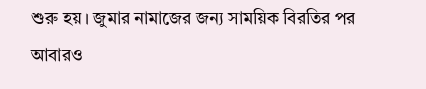শুরু হয়। জুমার নামাজের জন্য সাময়িক বিরতির পর আবারও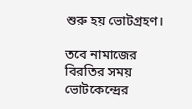শুরু হয় ভোটগ্রহণ।

তবে নামাজের বিরতির সময় ভোটকেন্দ্রের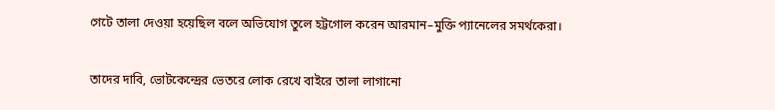গেটে তালা দেওয়া হয়েছিল বলে অভিযোগ তুলে হট্টগোল করেন আরমান–মুক্তি প্যানেলের সমর্থকেরা।

তাদের দাবি, ভোটকেন্দ্রের ভেতরে লোক রেখে বাইরে তালা লাগানো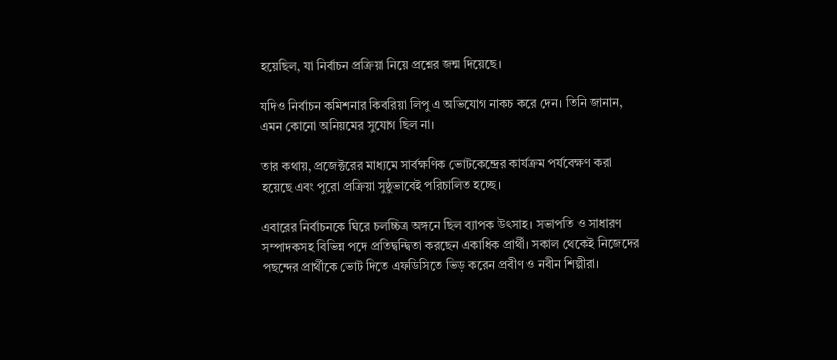হয়েছিল, যা নির্বাচন প্রক্রিয়া নিয়ে প্রশ্নের জন্ম দিয়েছে।

যদিও নির্বাচন কমিশনার কিবরিয়া লিপু এ অভিযোগ নাকচ করে দেন। তিনি জানান, এমন কোনো অনিয়মের সুযোগ ছিল না।

তার কথায়, প্রজেক্টরের মাধ্যমে সার্বক্ষণিক ভোটকেন্দ্রের কার্যক্রম পর্যবেক্ষণ করা হয়েছে এবং পুরো প্রক্রিয়া সুষ্ঠুভাবেই পরিচালিত হচ্ছে।

এবারের নির্বাচনকে ঘিরে চলচ্চিত্র অঙ্গনে ছিল ব্যাপক উৎসাহ। সভাপতি ও সাধারণ সম্পাদকসহ বিভিন্ন পদে প্রতিদ্বন্দ্বিতা করছেন একাধিক প্রার্থী। সকাল থেকেই নিজেদের পছন্দের প্রার্থীকে ভোট দিতে এফডিসিতে ভিড় করেন প্রবীণ ও নবীন শিল্পীরা।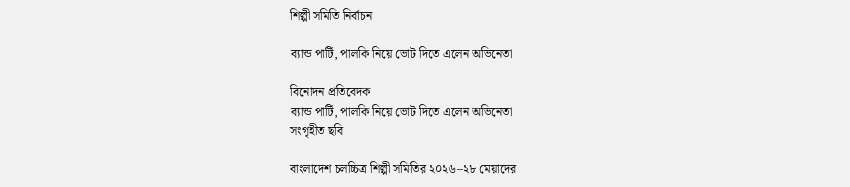শিল্পী সমিতি নির্বাচন

ব্যান্ড পার্টি, পালকি নিয়ে ভোট দিতে এলেন অভিনেতা

বিনোদন প্রতিবেদক
ব্যান্ড পার্টি, পালকি নিয়ে ভোট দিতে এলেন অভিনেতা
সংগৃহীত ছবি

বাংলাদেশ চলচ্চিত্র শিল্পী সমিতির ২০২৬–২৮ মেয়াদের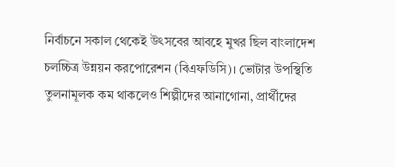নির্বাচনে সকাল থেকেই উৎসবের আবহে মুখর ছিল বাংলাদেশ চলচ্চিত্র উন্নয়ন করপোরেশন (বিএফডিসি)। ভোটার উপস্থিতি তুলনামূলক কম থাকলেও শিল্পীদের আনাগোনা, প্রার্থীদের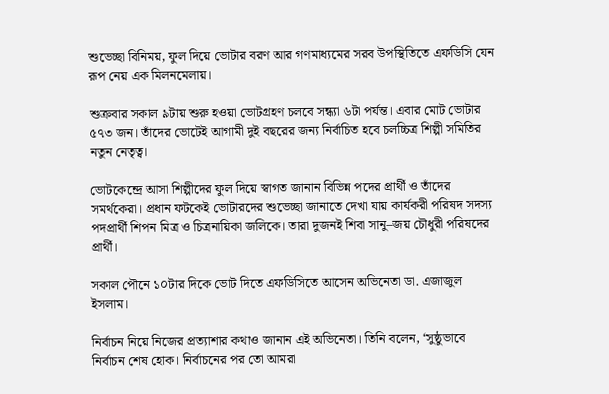শুভেচ্ছা বিনিময়, ফুল দিয়ে ভোটার বরণ আর গণমাধ্যমের সরব উপস্থিতিতে এফডিসি যেন রূপ নেয় এক মিলনমেলায়।

শুক্রবার সকাল ৯টায় শুরু হওয়া ভোটগ্রহণ চলবে সন্ধ্যা ৬টা পর্যন্ত। এবার মোট ভোটার ৫৭৩ জন। তাঁদের ভোটেই আগামী দুই বছরের জন্য নির্বাচিত হবে চলচ্চিত্র শিল্পী সমিতির নতুন নেতৃত্ব।

ভোটকেন্দ্রে আসা শিল্পীদের ফুল দিয়ে স্বাগত জানান বিভিন্ন পদের প্রার্থী ও তাঁদের সমর্থকেরা। প্রধান ফটকেই ভোটারদের শুভেচ্ছা জানাতে দেখা যায় কার্যকরী পরিষদ সদস্য পদপ্রার্থী শিপন মিত্র ও চিত্রনায়িকা জলিকে। তারা দুজনই শিবা সানু–জয় চৌধুরী পরিষদের প্রার্থী।

সকাল পৌনে ১০টার দিকে ভোট দিতে এফডিসিতে আসেন অভিনেতা ডা. এজাজুল ইসলাম।

নির্বাচন নিয়ে নিজের প্রত্যাশার কথাও জানান এই অভিনেতা। তিনি বলেন, ‘সুষ্ঠুভাবে নির্বাচন শেষ হোক। নির্বাচনের পর তো আমরা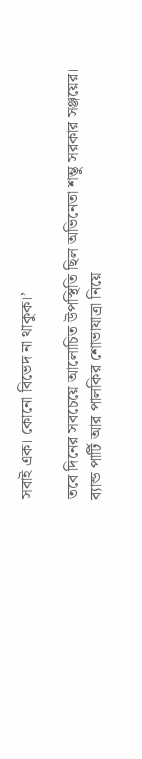সবাই এক। কোনো বিভেদ না থাকুক।’

তবে দিনের সবচেয়ে আলোচিত উপস্থিতি ছিল অভিনেতা শম্ভু সরকার সঞ্জয়ের। ব্যান্ড পার্টি আর পালকির শোভাযাত্রা নিয়ে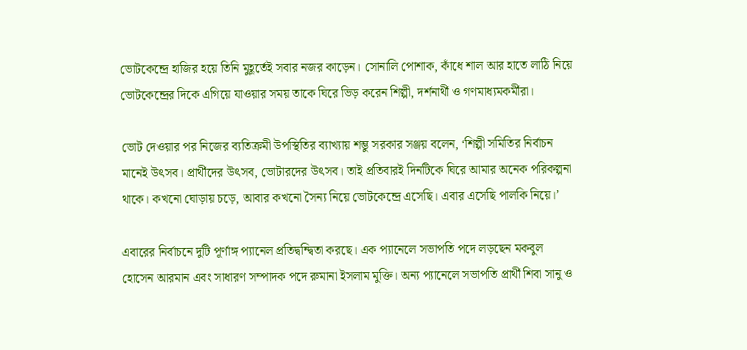ভোটকেন্দ্রে হাজির হয়ে তিনি মুহূর্তেই সবার নজর কাড়েন। সোনালি পোশাক, কাঁধে শাল আর হাতে লাঠি নিয়ে ভোটকেন্দ্রের দিকে এগিয়ে যাওয়ার সময় তাকে ঘিরে ভিড় করেন শিল্পী, দর্শনার্থী ও গণমাধ্যমকর্মীরা।

ভোট দেওয়ার পর নিজের ব্যতিক্রমী উপস্থিতির ব্যাখ্যায় শম্ভু সরকার সঞ্জয় বলেন, ‘শিল্পী সমিতির নির্বাচন মানেই উৎসব। প্রার্থীদের উৎসব, ভোটারদের উৎসব। তাই প্রতিবারই দিনটিকে ঘিরে আমার অনেক পরিকল্পনা থাকে। কখনো ঘোড়ায় চড়ে, আবার কখনো সৈন্য নিয়ে ভোটকেন্দ্রে এসেছি। এবার এসেছি পালকি নিয়ে।’

এবারের নির্বাচনে দুটি পূর্ণাঙ্গ প্যানেল প্রতিদ্বন্দ্বিতা করছে। এক প্যানেলে সভাপতি পদে লড়ছেন মকবুল হোসেন আরমান এবং সাধারণ সম্পাদক পদে রুমানা ইসলাম মুক্তি। অন্য প্যানেলে সভাপতি প্রার্থী শিবা সানু ও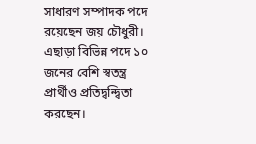সাধারণ সম্পাদক পদে রয়েছেন জয় চৌধুরী। এছাড়া বিভিন্ন পদে ১০ জনের বেশি স্বতন্ত্র প্রার্থীও প্রতিদ্বন্দ্বিতা করছেন।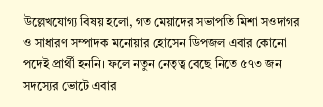উল্লেখযোগ্য বিষয় হলো, গত মেয়াদের সভাপতি মিশা সওদাগর ও সাধারণ সম্পাদক মনোয়ার হোসেন ডিপজল এবার কোনো পদেই প্রার্থী হননি। ফলে নতুন নেতৃত্ব বেছে নিতে ৫৭৩ জন সদস্যের ভোটে এবার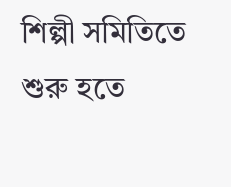শিল্পী সমিতিতে শুরু হতে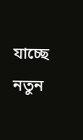যাচ্ছে নতুন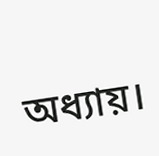অধ্যায়।